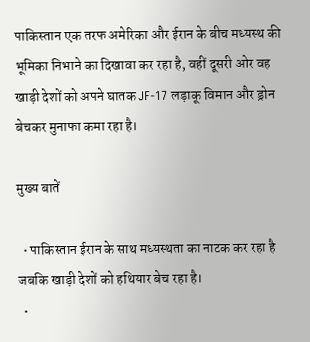पाकिस्तान एक तरफ अमेरिका और ईरान के बीच मध्यस्थ की भूमिका निभाने का दिखावा कर रहा है, वहीं दूसरी ओर वह खाड़ी देशों को अपने घातक JF-17 लड़ाकू विमान और ड्रोन बेचकर मुनाफा कमा रहा है।

मुख्य बातें

  • पाकिस्तान ईरान के साथ मध्यस्थता का नाटक कर रहा है जबकि खाड़ी देशों को हथियार बेच रहा है।
  •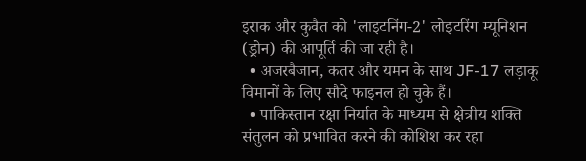इराक और कुवैत को 'लाइटनिंग-2' लोइटरिंग म्यूनिशन (ड्रोन) की आपूर्ति की जा रही है।
  • अजरबैजान, कतर और यमन के साथ JF-17 लड़ाकू विमानों के लिए सौदे फाइनल हो चुके हैं।
  • पाकिस्तान रक्षा निर्यात के माध्यम से क्षेत्रीय शक्ति संतुलन को प्रभावित करने की कोशिश कर रहा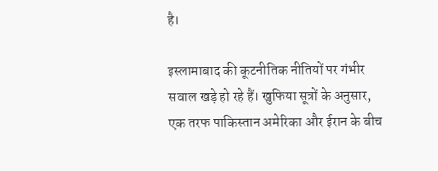है।

इस्लामाबाद की कूटनीतिक नीतियों पर गंभीर सवाल खड़े हो रहे हैं। खुफिया सूत्रों के अनुसार, एक तरफ पाकिस्तान अमेरिका और ईरान के बीच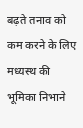बढ़ते तनाव को कम करने के लिए मध्यस्थ की भूमिका निभाने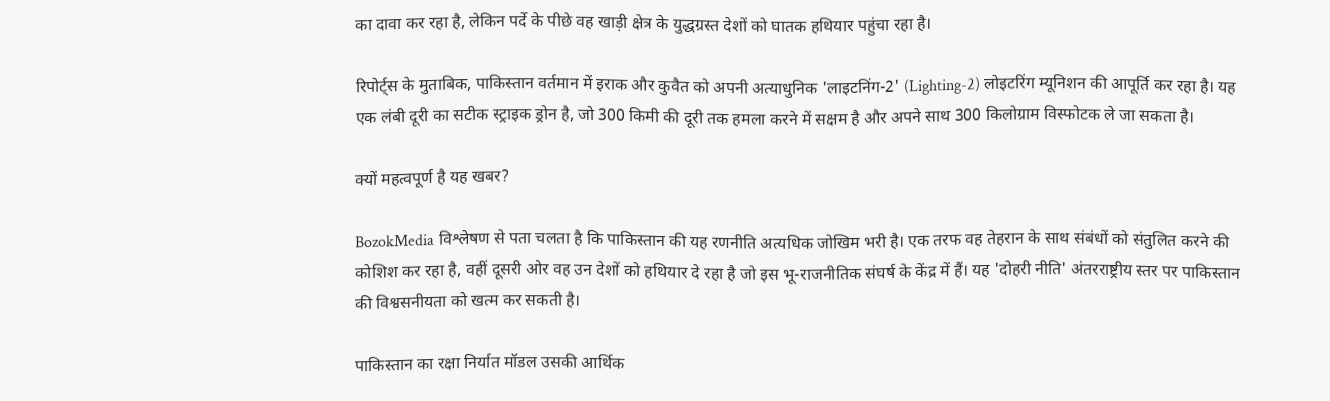का दावा कर रहा है, लेकिन पर्दे के पीछे वह खाड़ी क्षेत्र के युद्धग्रस्त देशों को घातक हथियार पहुंचा रहा है।

रिपोर्ट्स के मुताबिक, पाकिस्तान वर्तमान में इराक और कुवैत को अपनी अत्याधुनिक 'लाइटनिंग-2' (Lighting-2) लोइटरिंग म्यूनिशन की आपूर्ति कर रहा है। यह एक लंबी दूरी का सटीक स्ट्राइक ड्रोन है, जो 300 किमी की दूरी तक हमला करने में सक्षम है और अपने साथ 300 किलोग्राम विस्फोटक ले जा सकता है।

क्यों महत्वपूर्ण है यह खबर?

BozokMedia विश्लेषण से पता चलता है कि पाकिस्तान की यह रणनीति अत्यधिक जोखिम भरी है। एक तरफ वह तेहरान के साथ संबंधों को संतुलित करने की कोशिश कर रहा है, वहीं दूसरी ओर वह उन देशों को हथियार दे रहा है जो इस भू-राजनीतिक संघर्ष के केंद्र में हैं। यह 'दोहरी नीति' अंतरराष्ट्रीय स्तर पर पाकिस्तान की विश्वसनीयता को खत्म कर सकती है।

पाकिस्तान का रक्षा निर्यात मॉडल उसकी आर्थिक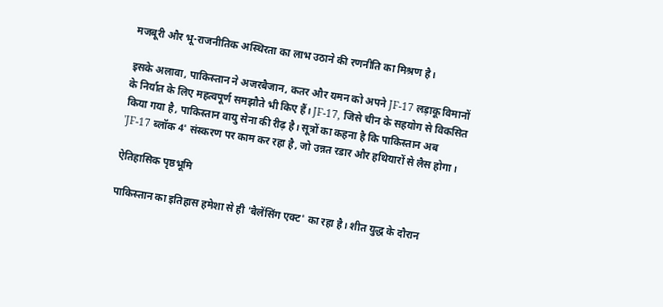मजबूरी और भू-राजनीतिक अस्थिरता का लाभ उठाने की रणनीति का मिश्रण है।

इसके अलावा, पाकिस्तान ने अजरबैजान, कतर और यमन को अपने JF-17 लड़ाकू विमानों के निर्यात के लिए महत्वपूर्ण समझौते भी किए हैं। JF-17, जिसे चीन के सहयोग से विकसित किया गया है, पाकिस्तान वायु सेना की रीढ़ है। सूत्रों का कहना है कि पाकिस्तान अब 'JF-17 ब्लॉक 4' संस्करण पर काम कर रहा है, जो उन्नत रडार और हथियारों से लैस होगा।

ऐतिहासिक पृष्ठभूमि

पाकिस्तान का इतिहास हमेशा से ही 'बैलेंसिंग एक्ट' का रहा है। शीत युद्ध के दौरान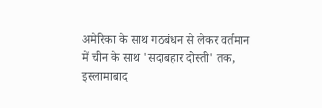अमेरिका के साथ गठबंधन से लेकर वर्तमान में चीन के साथ 'सदाबहार दोस्ती' तक, इस्लामाबाद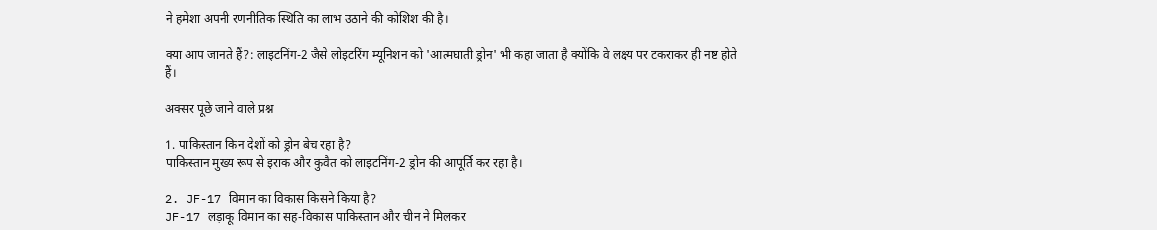ने हमेशा अपनी रणनीतिक स्थिति का लाभ उठाने की कोशिश की है।

क्या आप जानते हैं?: लाइटनिंग-2 जैसे लोइटरिंग म्यूनिशन को 'आत्मघाती ड्रोन' भी कहा जाता है क्योंकि वे लक्ष्य पर टकराकर ही नष्ट होते हैं।

अक्सर पूछे जाने वाले प्रश्न

1. पाकिस्तान किन देशों को ड्रोन बेच रहा है?
पाकिस्तान मुख्य रूप से इराक और कुवैत को लाइटनिंग-2 ड्रोन की आपूर्ति कर रहा है।

2. JF-17 विमान का विकास किसने किया है?
JF-17 लड़ाकू विमान का सह-विकास पाकिस्तान और चीन ने मिलकर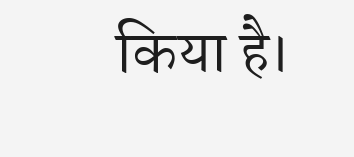किया है।